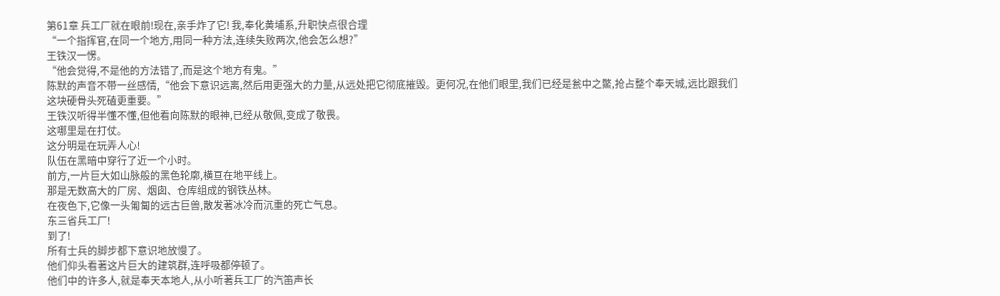第61章 兵工厂就在眼前!现在,亲手炸了它! 我,奉化黄埔系,升职快点很合理
“一个指挥官,在同一个地方,用同一种方法,连续失败两次,他会怎么想?”
王铁汉一愣。
“他会觉得,不是他的方法错了,而是这个地方有鬼。”
陈默的声音不带一丝感情,“他会下意识远离,然后用更强大的力量,从远处把它彻底摧毁。更何况,在他们眼里,我们已经是瓮中之鱉,抢占整个奉天城,远比跟我们这块硬骨头死磕更重要。”
王铁汉听得半懂不懂,但他看向陈默的眼神,已经从敬佩,变成了敬畏。
这哪里是在打仗。
这分明是在玩弄人心!
队伍在黑暗中穿行了近一个小时。
前方,一片巨大如山脉般的黑色轮廓,横亘在地平线上。
那是无数高大的厂房、烟囱、仓库组成的钢铁丛林。
在夜色下,它像一头匍匐的远古巨兽,散发著冰冷而沉重的死亡气息。
东三省兵工厂!
到了!
所有士兵的脚步都下意识地放慢了。
他们仰头看著这片巨大的建筑群,连呼吸都停顿了。
他们中的许多人,就是奉天本地人,从小听著兵工厂的汽笛声长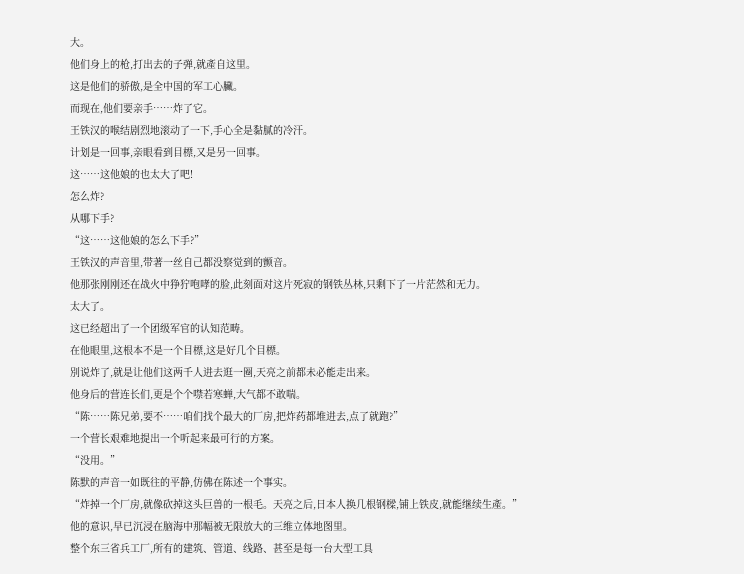大。
他们身上的枪,打出去的子弹,就產自这里。
这是他们的骄傲,是全中国的军工心臟。
而现在,他们要亲手……炸了它。
王铁汉的喉结剧烈地滚动了一下,手心全是黏腻的冷汗。
计划是一回事,亲眼看到目標,又是另一回事。
这……这他娘的也太大了吧!
怎么炸?
从哪下手?
“这……这他娘的怎么下手?”
王铁汉的声音里,带著一丝自己都没察觉到的颤音。
他那张刚刚还在战火中狰狞咆哮的脸,此刻面对这片死寂的钢铁丛林,只剩下了一片茫然和无力。
太大了。
这已经超出了一个团级军官的认知范畴。
在他眼里,这根本不是一个目標,这是好几个目標。
別说炸了,就是让他们这两千人进去逛一圈,天亮之前都未必能走出来。
他身后的营连长们,更是个个噤若寒蝉,大气都不敢喘。
“陈……陈兄弟,要不……咱们找个最大的厂房,把炸药都堆进去,点了就跑?”
一个营长艰难地提出一个听起来最可行的方案。
“没用。”
陈默的声音一如既往的平静,仿佛在陈述一个事实。
“炸掉一个厂房,就像砍掉这头巨兽的一根毛。天亮之后,日本人换几根钢樑,铺上铁皮,就能继续生產。”
他的意识,早已沉浸在脑海中那幅被无限放大的三维立体地图里。
整个东三省兵工厂,所有的建筑、管道、线路、甚至是每一台大型工具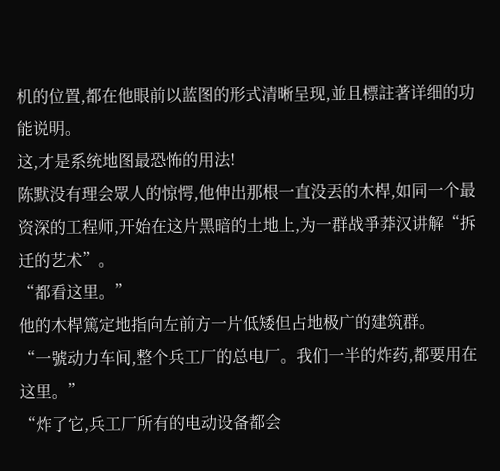机的位置,都在他眼前以蓝图的形式清晰呈现,並且標註著详细的功能说明。
这,才是系统地图最恐怖的用法!
陈默没有理会眾人的惊愕,他伸出那根一直没丟的木桿,如同一个最资深的工程师,开始在这片黑暗的土地上,为一群战爭莽汉讲解“拆迁的艺术”。
“都看这里。”
他的木桿篤定地指向左前方一片低矮但占地极广的建筑群。
“一號动力车间,整个兵工厂的总电厂。我们一半的炸药,都要用在这里。”
“炸了它,兵工厂所有的电动设备都会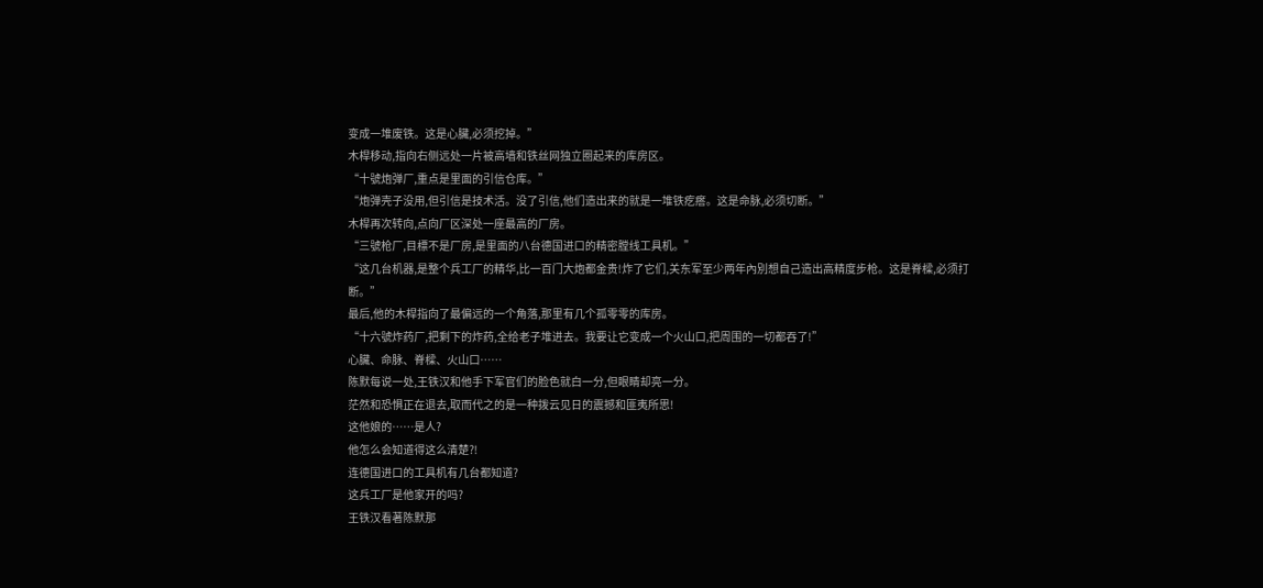变成一堆废铁。这是心臟,必须挖掉。”
木桿移动,指向右侧远处一片被高墙和铁丝网独立圈起来的库房区。
“十號炮弹厂,重点是里面的引信仓库。”
“炮弹壳子没用,但引信是技术活。没了引信,他们造出来的就是一堆铁疙瘩。这是命脉,必须切断。”
木桿再次转向,点向厂区深处一座最高的厂房。
“三號枪厂,目標不是厂房,是里面的八台德国进口的精密膛线工具机。”
“这几台机器,是整个兵工厂的精华,比一百门大炮都金贵!炸了它们,关东军至少两年內別想自己造出高精度步枪。这是脊樑,必须打断。”
最后,他的木桿指向了最偏远的一个角落,那里有几个孤零零的库房。
“十六號炸药厂,把剩下的炸药,全给老子堆进去。我要让它变成一个火山口,把周围的一切都吞了!”
心臟、命脉、脊樑、火山口……
陈默每说一处,王铁汉和他手下军官们的脸色就白一分,但眼睛却亮一分。
茫然和恐惧正在退去,取而代之的是一种拨云见日的震撼和匪夷所思!
这他娘的……是人?
他怎么会知道得这么清楚?!
连德国进口的工具机有几台都知道?
这兵工厂是他家开的吗?
王铁汉看著陈默那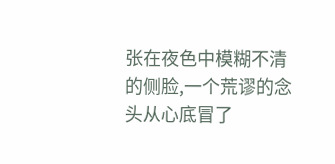张在夜色中模糊不清的侧脸,一个荒谬的念头从心底冒了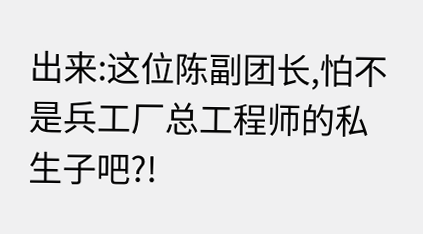出来:这位陈副团长,怕不是兵工厂总工程师的私生子吧?!